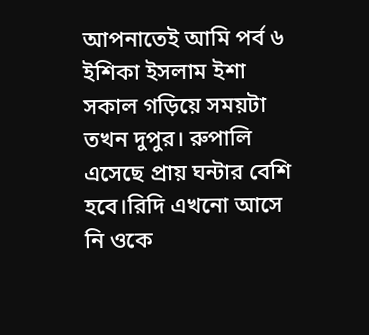আপনাতেই আমি পর্ব ৬
ইশিকা ইসলাম ইশা
সকাল গড়িয়ে সময়টা তখন দুপুর। রুপালি এসেছে প্রায় ঘন্টার বেশি হবে।রিদি এখনো আসে নি ওকে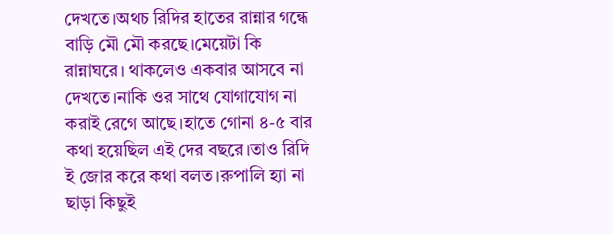দেখতে।অথচ রিদির হাতের রান্নার গন্ধে বাড়ি মৌ মৌ করছে।মেয়েটা কি রান্নাঘরে। থাকলেও একবার আসবে না দেখতে।নাকি ওর সাথে যোগাযোগ না করাই রেগে আছে।হাতে গোনা ৪-৫ বার কথা হয়েছিল এই দের বছরে।তাও রিদি ই জোর করে কথা বলত।রুপালি হ্যা না ছাড়া কিছুই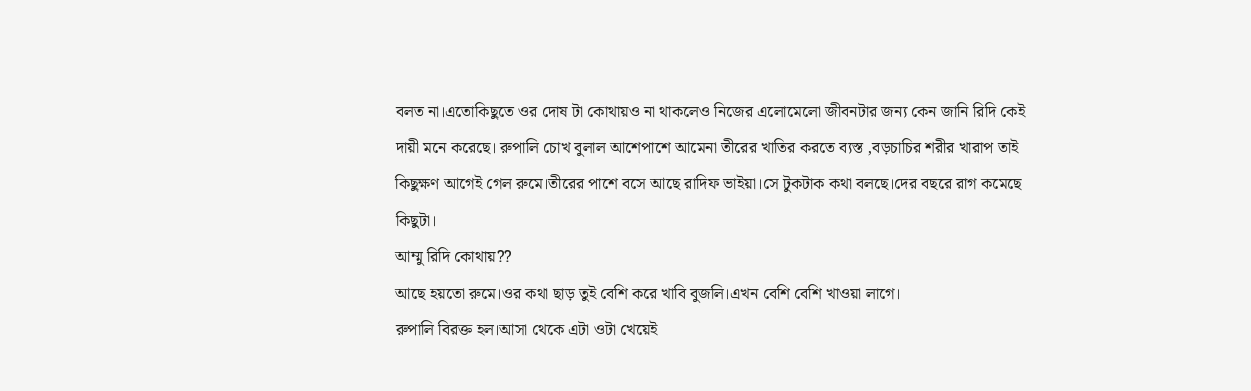বলত না।এতোকিছুতে ওর দোষ টা কোথায়ও না থাকলেও নিজের এলোমেলো জীবনটার জন্য কেন জানি রিদি কেই দায়ী মনে করেছে। রুপালি চোখ বুলাল আশেপাশে আমেনা তীরের খাতির করতে ব্যস্ত ,বড়চাচির শরীর খারাপ তাই কিছুক্ষণ আগেই গেল রুমে।তীরের পাশে বসে আছে রাদিফ ভাইয়া।সে টুকটাক কথা বলছে।দের বছরে রাগ কমেছে কিছুটা।
আম্মু রিদি কোথায়??
আছে হয়তো রুমে।ওর কথা ছাড় তুই বেশি করে খাবি বুজলি।এখন বেশি বেশি খাওয়া লাগে।
রুপালি বিরক্ত হল।আসা থেকে এটা ওটা খেয়েই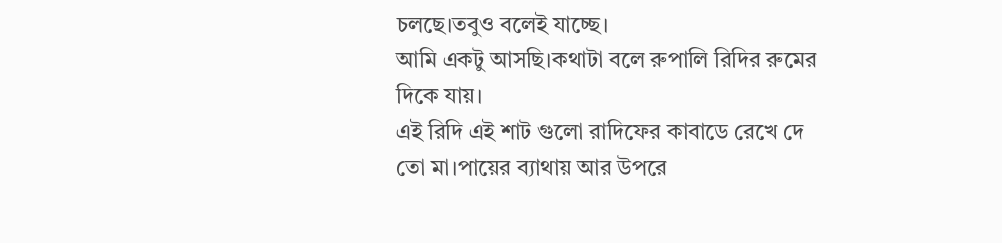চলছে।তবুও বলেই যাচ্ছে।
আমি একটু আসছি।কথাটা বলে রুপালি রিদির রুমের দিকে যায়।
এই রিদি এই শাট গুলো রাদিফের কাবাডে রেখে দে তো মা।পায়ের ব্যাথায় আর উপরে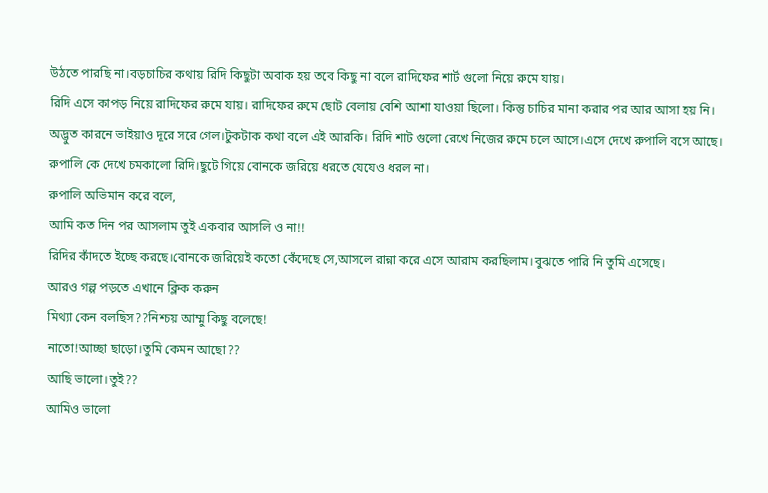উঠতে পারছি না।বড়চাচির কথায় রিদি কিছুটা অবাক হয় তবে কিছু না বলে রাদিফের শার্ট গুলো নিয়ে রুমে যায়।
রিদি এসে কাপড় নিয়ে রাদিফের রুমে যায়। রাদিফের রুমে ছোট বেলায় বেশি আশা যাওয়া ছিলো। কিন্তু চাচির মানা করার পর আর আসা হয় নি। অদ্ভুত কারনে ভাইয়াও দূরে সরে গেল।টুকটাক কথা বলে এই আরকি। রিদি শাট গুলো রেখে নিজের রুমে চলে আসে।এসে দেখে রুপালি বসে আছে। রুপালি কে দেখে চমকালো রিদি।ছুটে গিয়ে বোনকে জরিয়ে ধরতে যেযেও ধরল না।
রুপালি অভিমান করে বলে,
আমি কত দিন পর আসলাম তুই একবার আসলি ও না!!
রিদির কাঁদতে ইচ্ছে করছে।বোনকে জরিয়েই কতো কেঁদেছে সে,আসলে রান্না করে এসে আরাম করছিলাম।বুঝতে পারি নি তুমি এসেছে।
আরও গল্প পড়তে এখানে ক্লিক করুন
মিথ্যা কেন বলছিস??নিশ্চয় আম্মু কিছু বলেছে!
নাতো!আচ্ছা ছাড়ো।তুমি কেমন আছো??
আছি ভালো।তুই??
আমিও ভালো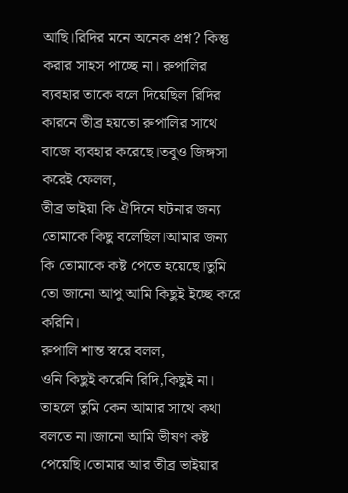আছি।রিদির মনে অনেক প্রশ্ন? কিন্তু করার সাহস পাচ্ছে না। রুপালির ব্যবহার তাকে বলে দিয়েছিল রিদির কারনে তীব্র হয়তো রুপালির সাথে বাজে ব্যবহার করেছে।তবুও জিঙ্গসা করেই ফেলল,
তীব্র ভাইয়া কি ঐদিনে ঘটনার জন্য তোমাকে কিছু বলেছিল।আমার জন্য কি তোমাকে কষ্ট পেতে হয়েছে।তুমি তো জানো আপু আমি কিছুই ইচ্ছে করে করিনি।
রুপালি শান্ত স্বরে বলল,
ওনি কিছুই করেনি রিদি,কিছুই না।
তাহলে তুমি কেন আমার সাথে কথা বলতে না।জানো আমি ভীষণ কষ্ট পেয়েছি।তোমার আর তীব্র ভাইয়ার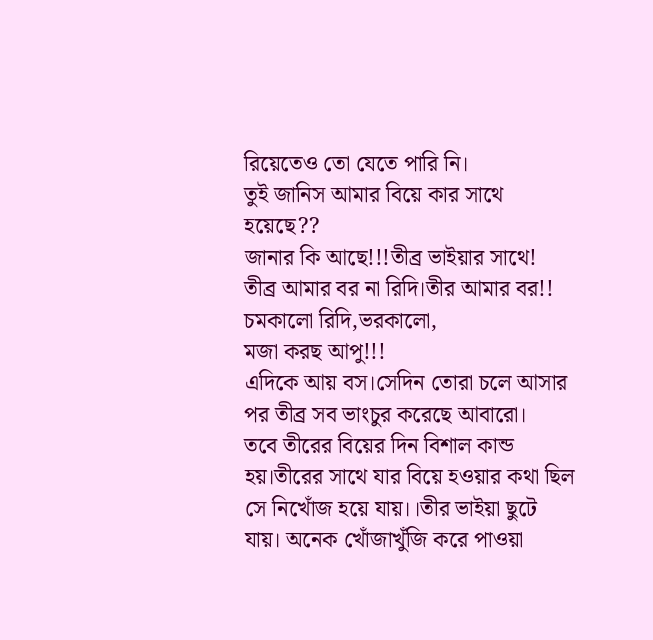রিয়েতেও তো যেতে পারি নি।
তুই জানিস আমার বিয়ে কার সাথে হয়েছে??
জানার কি আছে!!!তীব্র ভাইয়ার সাথে!
তীব্র আমার বর না রিদি।তীর আমার বর!!
চমকালো রিদি,ভরকালো,
মজা করছ আপু!!!
এদিকে আয় বস।সেদিন তোরা চলে আসার পর তীব্র সব ভাংচুর করেছে আবারো।
তবে তীরের বিয়ের দিন বিশাল কান্ড হয়।তীরের সাথে যার বিয়ে হওয়ার কথা ছিল সে নিখোঁজ হয়ে যায়।।তীর ভাইয়া ছুটে যায়। অনেক খোঁজাখুঁজি করে পাওয়া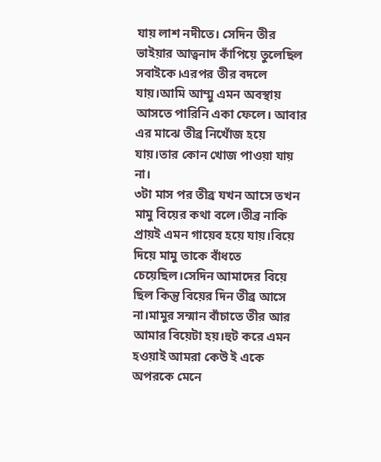যায় লাশ নদীতে। সেদিন তীর ভাইয়ার আত্বনাদ কাঁপিয়ে তুলেছিল সবাইকে।এরপর তীর বদলে যায়।আমি আম্মু এমন অবস্থায় আসতে পারিনি একা ফেলে। আবার এর মাঝে তীব্র নিখোঁজ হয়ে যায়।তার কোন খোজ পাওয়া যায় না।
৩টা মাস পর তীব্র যখন আসে তখন মামু বিয়ের কথা বলে।তীব্র নাকি প্রায়ই এমন গায়েব হয়ে যায়।বিয়ে দিয়ে মামু তাকে বাঁধতে চেয়েছিল।সেদিন আমাদের বিয়ে ছিল কিন্তু বিয়ের দিন তীব্র আসে না।মামুর সন্মান বাঁচাতে তীর আর আমার বিয়েটা হয়।হুট করে এমন হওয়াই আমরা কেউ ই একে অপরকে মেনে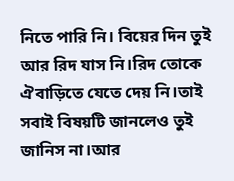নিতে পারি নি। বিয়ের দিন তুই আর রিদ যাস নি।রিদ তোকে ঐবাড়িতে যেতে দেয় নি।তাই সবাই বিষয়টি জানলেও তুই জানিস না।আর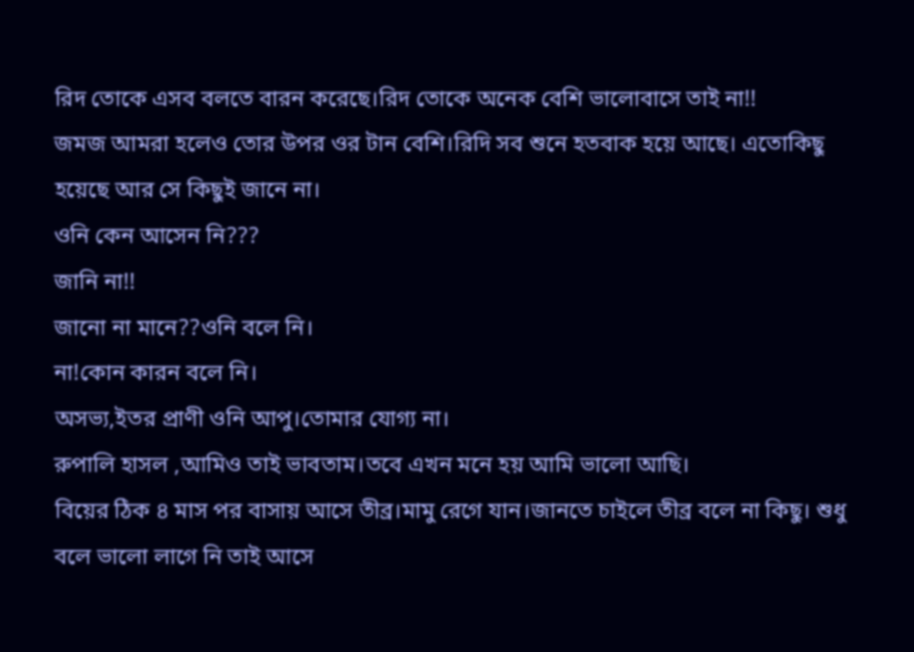রিদ তোকে এসব বলতে বারন করেছে।রিদ তোকে অনেক বেশি ভালোবাসে তাই না!!
জমজ আমরা হলেও তোর উপর ওর টান বেশি।রিদি সব শুনে হতবাক হয়ে আছে। এতোকিছু হয়েছে আর সে কিছুই জানে না।
ওনি কেন আসেন নি???
জানি না!!
জানো না মানে??ওনি বলে নি।
না!কোন কারন বলে নি।
অসভ্য,ইতর প্রাণী ওনি আপু।তোমার যোগ্য না।
রুপালি হাসল ,আমিও তাই ভাবতাম।তবে এখন মনে হয় আমি ভালো আছি।
বিয়ের ঠিক ৪ মাস পর বাসায় আসে তীব্র।মামু রেগে যান।জানতে চাইলে তীব্র বলে না কিছু। শুধু বলে ভালো লাগে নি তাই আসে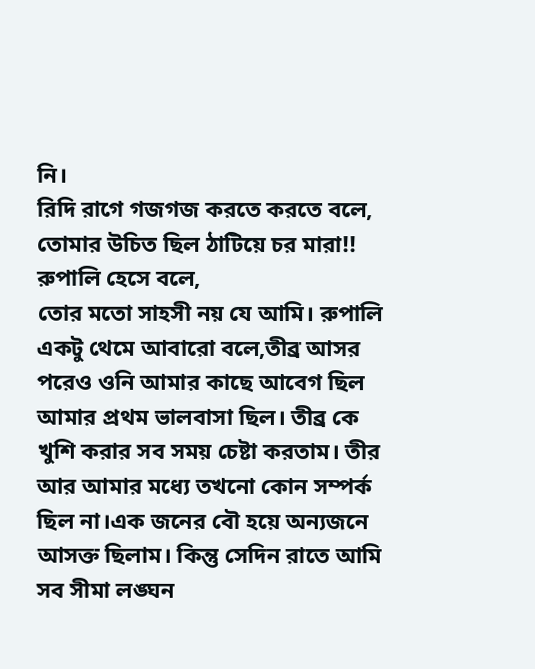নি।
রিদি রাগে গজগজ করতে করতে বলে,
তোমার উচিত ছিল ঠাটিয়ে চর মারা!!
রুপালি হেসে বলে,
তোর মতো সাহসী নয় যে আমি। রুপালি একটু থেমে আবারো বলে,তীব্র আসর পরেও ওনি আমার কাছে আবেগ ছিল আমার প্রথম ভালবাসা ছিল। তীব্র কে খুশি করার সব সময় চেষ্টা করতাম। তীর আর আমার মধ্যে তখনো কোন সম্পর্ক ছিল না।এক জনের বৌ হয়ে অন্যজনে আসক্ত ছিলাম। কিন্তু সেদিন রাতে আমি সব সীমা লঙ্ঘন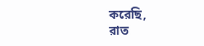করেছি,
রাত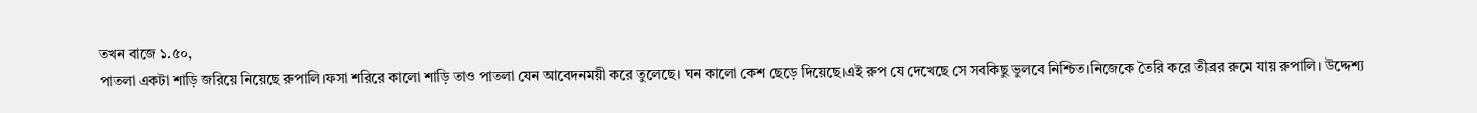তখন বাজে ১.৫০,
পাতলা একটা শাড়ি জরিয়ে নিয়েছে রুপালি।ফসা শরিরে কালো শাড়ি তাও পাতলা যেন আবেদনময়ী করে তুলেছে। ঘন কালো কেশ ছেড়ে দিয়েছে।এই রুপ যে দেখেছে সে সবকিছু ভুলবে নিশ্চিত।নিজেকে তৈরি করে তীব্রর রুমে যায় রুপালি। উদ্দেশ্য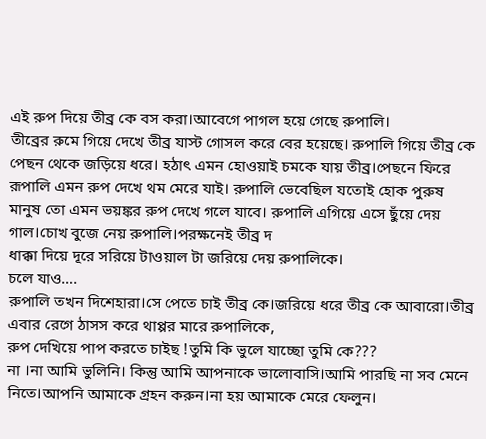এই রুপ দিয়ে তীব্র কে বস করা।আবেগে পাগল হয়ে গেছে রুপালি।
তীব্রের রুমে গিয়ে দেখে তীব্র যাস্ট গোসল করে বের হয়েছে। রুপালি গিয়ে তীব্র কে পেছন থেকে জড়িয়ে ধরে। হঠাৎ এমন হোওয়াই চমকে যায় তীব্র।পেছনে ফিরে রূপালি এমন রুপ দেখে থম মেরে যাই। রুপালি ভেবেছিল যতোই হোক পুরুষ মানুষ তো এমন ভয়ঙ্কর রুপ দেখে গলে যাবে। রুপালি এগিয়ে এসে ছুঁয়ে দেয় গাল।চোখ বুজে নেয় রুপালি।পরক্ষনেই তীব্র দ
ধাক্কা দিয়ে দূরে সরিয়ে টাওয়াল টা জরিয়ে দেয় রুপালিকে।
চলে যাও….
রুপালি তখন দিশেহারা।সে পেতে চাই তীব্র কে।জরিয়ে ধরে তীব্র কে আবারো।তীব্র এবার রেগে ঠাসস করে থাপ্পর মারে রুপালিকে,
রুপ দেখিয়ে পাপ করতে চাইছ !তুমি কি ভুলে যাচ্ছো তুমি কে???
না ।না আমি ভুলিনি। কিন্তু আমি আপনাকে ভালোবাসি।আমি পারছি না সব মেনে নিতে।আপনি আমাকে গ্রহন করুন।না হয় আমাকে মেরে ফেলুন।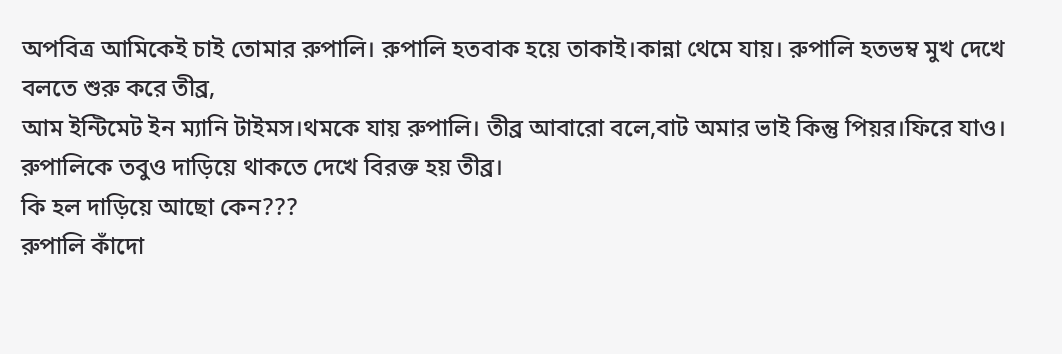অপবিত্র আমিকেই চাই তোমার রুপালি। রুপালি হতবাক হয়ে তাকাই।কান্না থেমে যায়। রুপালি হতভম্ব মুখ দেখে বলতে শুরু করে তীব্র,
আম ইন্টিমেট ইন ম্যানি টাইমস।থমকে যায় রুপালি। তীব্র আবারো বলে,বাট অমার ভাই কিন্তু পিয়র।ফিরে যাও।
রুপালিকে তবুও দাড়িয়ে থাকতে দেখে বিরক্ত হয় তীব্র।
কি হল দাড়িয়ে আছো কেন???
রুপালি কাঁদো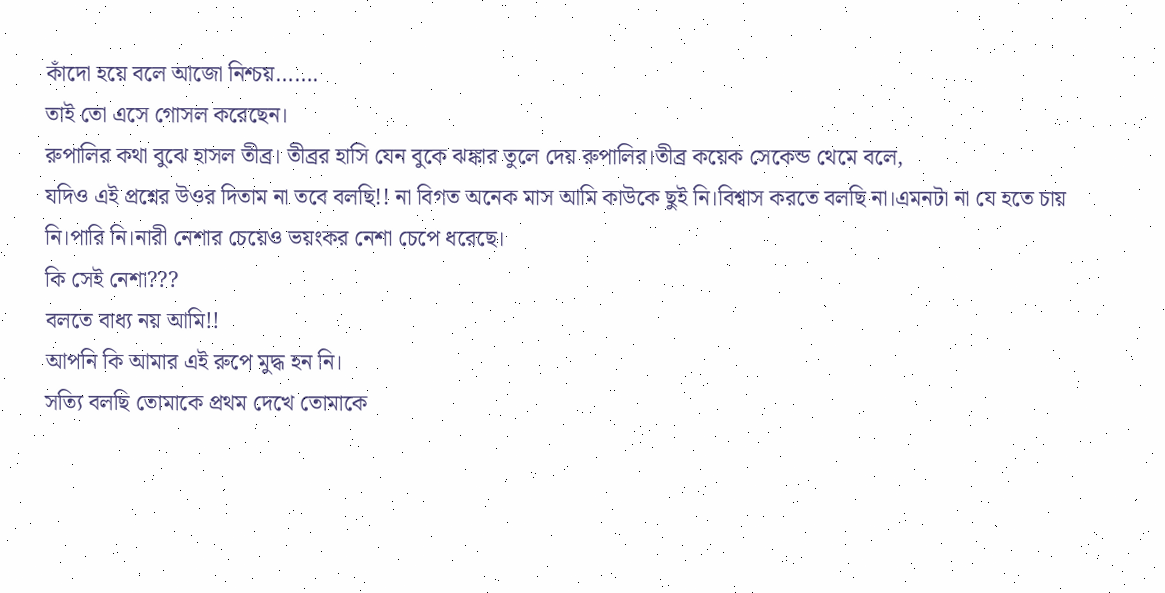কাঁদো হয়ে বলে আজো নিশ্চয়…….
তাই তো এসে গোসল করেছেন।
রুপালির কথা বুঝে হাসল তীব্র। তীব্রর হাসি যেন বুকে ঝঙ্কার তুলে দেয় রুপালির।তীব্র কয়েক সেকেন্ড থেমে বলে,
যদিও এই প্রশ্নের উওর দিতাম না তবে বলছি!! না বিগত অনেক মাস আমি কাউকে ছুই নি।বিশ্বাস করতে বলছি না।এমনটা না যে হতে চায় নি।পারি নি।নারী নেশার চেয়েও ভয়ংকর নেশা চেপে ধরেছে।
কি সেই নেশা???
বলতে বাধ্য নয় আমি!!
আপনি কি আমার এই রুপে মুদ্ধ হন নি।
সত্যি বলছি তোমাকে প্রথম দেখে তোমাকে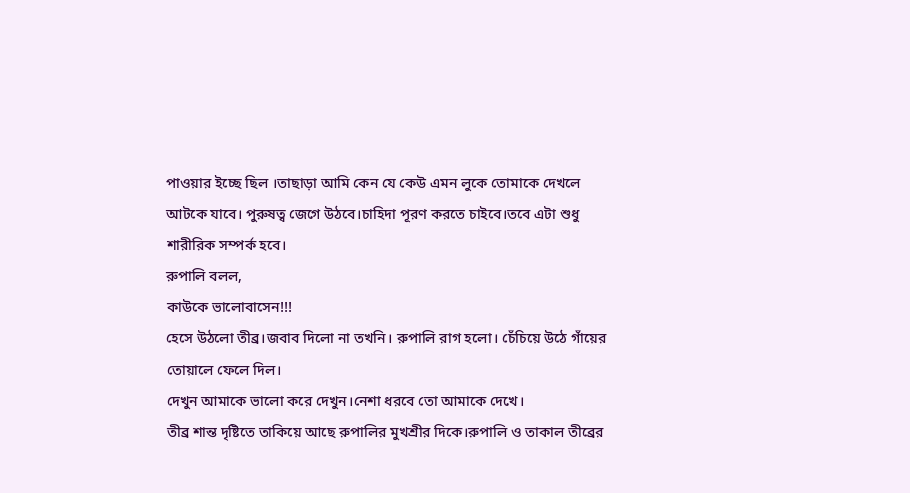পাওয়ার ইচ্ছে ছিল ।তাছাড়া আমি কেন যে কেউ এমন লুকে তোমাকে দেখলে আটকে যাবে। পুরুষত্ব জেগে উঠবে।চাহিদা পূরণ করতে চাইবে।তবে এটা শুধু শারীরিক সম্পর্ক হবে।
রুপালি বলল,
কাউকে ভালোবাসেন!!!
হেসে উঠলো তীব্র।জবাব দিলো না তখনি। রুপালি রাগ হলো। চেঁচিয়ে উঠে গাঁয়ের তোয়ালে ফেলে দিল।
দেখুন আমাকে ভালো করে দেখুন।নেশা ধরবে তো আমাকে দেখে।
তীব্র শান্ত দৃষ্টিতে তাকিয়ে আছে রুপালির মুখশ্রীর দিকে।রুপালি ও তাকাল তীব্রের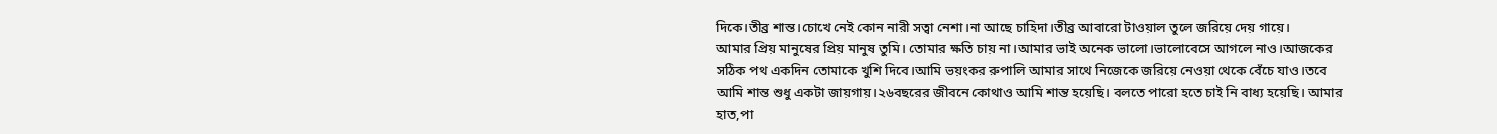দিকে।তীব্র শান্ত।চোখে নেই কোন নারী সত্বা নেশা।না আছে চাহিদা।তীব্র আবারো টাওয়াল তুলে জরিয়ে দেয় গায়ে।
আমার প্রিয় মানুষের প্রিয় মানুষ তুমি। তোমার ক্ষতি চায় না।আমার ভাই অনেক ভালো।ভালোবেসে আগলে নাও।আজকের সঠিক পথ একদিন তোমাকে খুশি দিবে।আমি ভয়ংকর রুপালি আমার সাথে নিজেকে জরিয়ে নেওয়া থেকে বেঁচে যাও।তবে আমি শান্ত শুধু একটা জায়গায়।২৬বছরের জীবনে কোথাও আমি শান্ত হয়েছি। বলতে পারো হতে চাই নি বাধ্য হয়েছি। আমার হাত,পা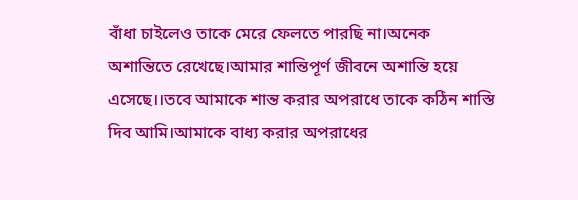বাঁধা চাইলেও তাকে মেরে ফেলতে পারছি না।অনেক অশান্তিতে রেখেছে।আমার শান্তিপূর্ণ জীবনে অশান্তি হয়ে এসেছে।।তবে আমাকে শান্ত করার অপরাধে তাকে কঠিন শাস্তি দিব আমি।আমাকে বাধ্য করার অপরাধের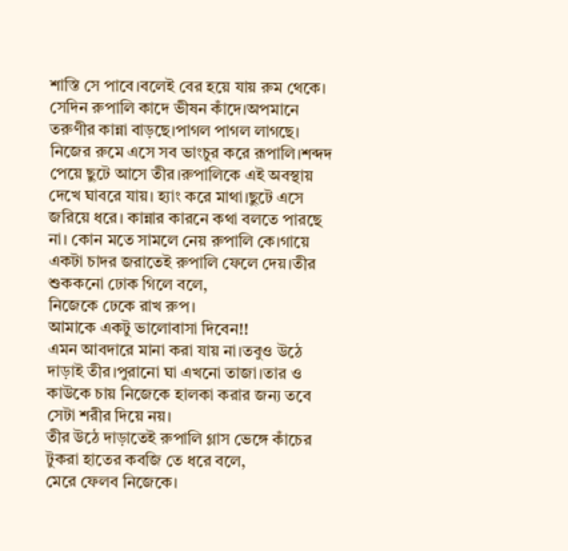শাস্তি সে পাবে।বলেই বের হয়ে যায় রুম থেকে।
সেদিন রুপালি কাদে ভীষন কাঁদে।অপমানে তরুণীর কান্না বাড়ছে।পাগল পাগল লাগছে। নিজের রুমে এসে সব ভাংচুর করে রূপালি।শব্দদ পেয়ে ছুটে আসে তীর।রুপালিকে এই অবস্থায় দেখে ঘাবরে যায়। হ্যাং করে মাথা।ছুটে এসে জরিয়ে ধরে। কান্নার কারনে কথা বলতে পারছে না। কোন মতে সামলে নেয় রুপালি কে।গায়ে একটা চাদর জরাতেই রুপালি ফেলে দেয়।তীর শুককনো ঢোক গিলে বলে,
নিজেকে ঢেকে রাখ রুপ।
আমাকে একটু ভালোবাসা দিবেন!!
এমন আবদারে মানা করা যায় না।তবুও উঠে দাড়াই তীর।পুরানো ঘা এখনো তাজা।তার ও কাউকে চায় নিজেকে হালকা করার জন্য তবে সেটা শরীর দিয়ে নয়।
তীর উঠে দাড়াতেই রুপালি গ্লাস ভেঙ্গে কাঁচের টুকরা হাতের কবজি তে ধরে বলে,
মেরে ফেলব নিজেকে।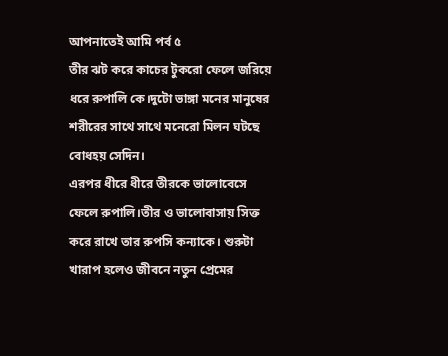আপনাতেই আমি পর্ব ৫
তীর ঝট করে কাচের টুকরো ফেলে জরিয়ে ধরে রুপালি কে।দুটো ভাঙ্গা মনের মানুষের শরীরের সাথে সাথে মনেরো মিলন ঘটছে বোধহয় সেদিন।
এরপর ধীরে ধীরে তীরকে ভালোবেসে ফেলে রুপালি।তীর ও ভালোবাসায় সিক্ত করে রাখে তার রুপসি কন্যাকে। শুরুটা খারাপ হলেও জীবনে নতুন প্রেমের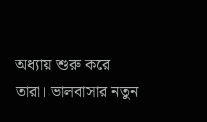অধ্যায় শুরু করে তারা। ভালবাসার নতুন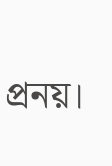প্রনয়।